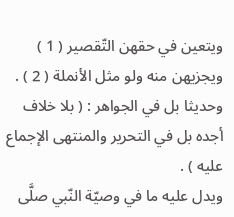ويتعين في حقهن التّقصير ( 1 ) ويجزيهن منه ولو مثل الأنملة ( 2 ) .
وحديثا بل في الجواهر : ( بلا خلاف أجده بل في التحرير والمنتهى الإجماع عليه ) .
ويدل عليه ما في وصيّة النّبي صلَّى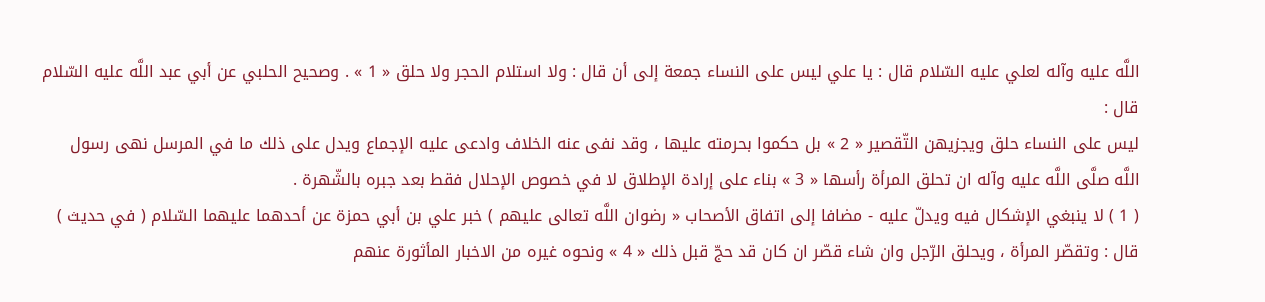اللَّه عليه وآله لعلي عليه السّلام قال : يا علي ليس على النساء جمعة إلى أن قال : ولا استلام الحجر ولا حلق « 1 » . وصحيح الحلبي عن أبي عبد اللَّه عليه السّلام قال :
ليس على النساء حلق ويجزيهن التّقصير « 2 » بل حكموا بحرمته عليها ، وقد نفى عنه الخلاف وادعى عليه الإجماع ويدل على ذلك ما في المرسل نهى رسول اللَّه صلَّى اللَّه عليه وآله ان تحلق المرأة رأسها « 3 » بناء على إرادة الإطلاق لا في خصوص الإحلال فقط بعد جبره بالشّهرة .
( 1 ) لا ينبغي الإشكال فيه ويدلّ عليه - مضافا إلى اتفاق الأصحاب « رضوان اللَّه تعالى عليهم ) خبر علي بن أبي حمزة عن أحدهما عليهما السّلام ( في حديث ) قال : وتقصّر المرأة ، ويحلق الرّجل وان شاء قصّر ان كان قد حجّ قبل ذلك « 4 » ونحوه غيره من الاخبار المأثورة عنهم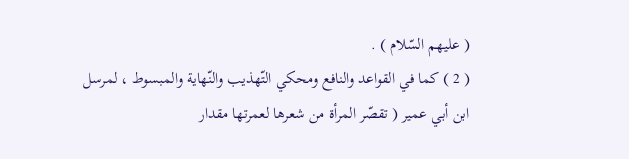( عليهم السّلام ) .
( 2 ) كما في القواعد والنافع ومحكي التّهذيب والنّهاية والمبسوط ، لمرسل ابن أبي عمير ( تقصّر المرأة من شعرها لعمرتها مقدار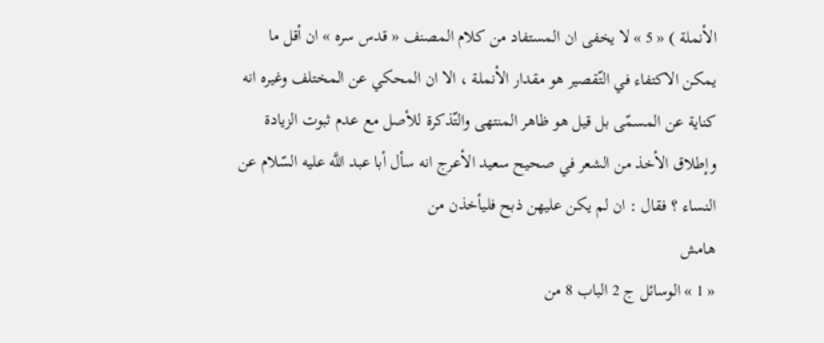الأنملة ) « 5 » لا يخفى ان المستفاد من كلام المصنف « قدس سره » ان أقل ما يمكن الاكتفاء في التّقصير هو مقدار الأنملة ، الا ان المحكي عن المختلف وغيره انه كناية عن المسمّى بل قيل هو ظاهر المنتهى والتّذكرة للأصل مع عدم ثبوت الزيادة وإطلاق الأخذ من الشعر في صحيح سعيد الأعرج انه سأل أبا عبد اللَّه عليه السّلام عن النساء ؟ فقال : ان لم يكن عليهن ذبح فليأخذن من
هامش
« 1 » الوسائل ج 2 الباب 8 من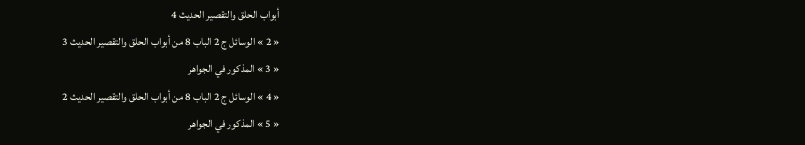أبواب الحلق والتقصير الحديث 4
« 2 » الوسائل ج 2 الباب 8 من أبواب الحلق والتقصير الحديث 3
« 3 » المذكور في الجواهر
« 4 » الوسائل ج 2 الباب 8 من أبواب الحلق والتقصير الحديث 2
« 5 » المذكور في الجواهر